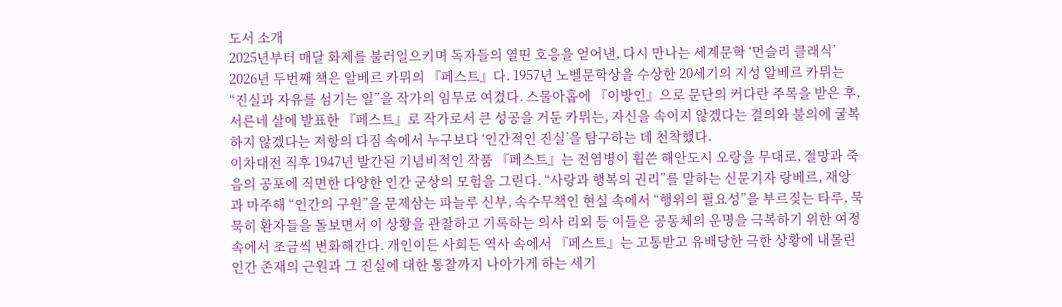도서 소개
2025년부터 매달 화제를 불러일으키며 독자들의 열띤 호응을 얻어낸, 다시 만나는 세계문학 ‘먼슬리 클래식’ 2026년 두번째 책은 알베르 카뮈의 『페스트』다. 1957년 노벨문학상을 수상한 20세기의 지성 알베르 카뮈는 “진실과 자유를 섬기는 일”을 작가의 임무로 여겼다. 스물아홉에 『이방인』으로 문단의 커다란 주목을 받은 후, 서른네 살에 발표한 『페스트』로 작가로서 큰 성공을 거둔 카뮈는, 자신을 속이지 않겠다는 결의와 불의에 굴복하지 않겠다는 저항의 다짐 속에서 누구보다 ‘인간적인 진실’을 탐구하는 데 천착했다.
이차대전 직후 1947년 발간된 기념비적인 작품 『페스트』는 전염병이 휩쓴 해안도시 오랑을 무대로, 절망과 죽음의 공포에 직면한 다양한 인간 군상의 모험을 그린다. “사랑과 행복의 권리”를 말하는 신문기자 랑베르, 재앙과 마주해 “인간의 구원”을 문제삼는 파늘루 신부, 속수무책인 현실 속에서 “행위의 필요성”을 부르짖는 타루, 묵묵히 환자들을 돌보면서 이 상황을 관찰하고 기록하는 의사 리외 등 이들은 공동체의 운명을 극복하기 위한 여정 속에서 조금씩 변화해간다. 개인이든 사회든 역사 속에서 『페스트』는 고통받고 유배당한 극한 상황에 내몰린 인간 존재의 근원과 그 진실에 대한 통찰까지 나아가게 하는 세기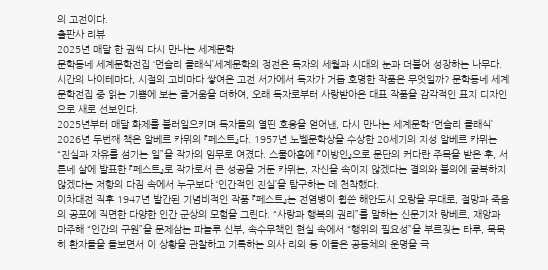의 고전이다.
출판사 리뷰
2025년 매달 한 권씩 다시 만나는 세계문학
문학동네 세계문학전집 ‘먼슬리 클래식’세계문학의 정전은 독자의 세월과 시대의 눈과 더불어 성장하는 나무다. 시간의 나이테마다, 시절의 고비마다 쌓여온 고전 서가에서 독자가 거듭 호명한 작품은 무엇일까? 문학동네 세계문학전집 중 읽는 기쁨에 보는 즐거움을 더하여, 오래 독자로부터 사랑받아온 대표 작품을 감각적인 표지 디자인으로 새로 선보인다.
2025년부터 매달 화제를 불러일으키며 독자들의 열띤 호응을 얻어낸, 다시 만나는 세계문학 ‘먼슬리 클래식’ 2026년 두번째 책은 알베르 카뮈의 『페스트』다. 1957년 노벨문학상을 수상한 20세기의 지성 알베르 카뮈는 “진실과 자유를 섬기는 일”을 작가의 임무로 여겼다. 스물아홉에 『이방인』으로 문단의 커다란 주목을 받은 후, 서른네 살에 발표한 『페스트』로 작가로서 큰 성공을 거둔 카뮈는, 자신을 속이지 않겠다는 결의와 불의에 굴복하지 않겠다는 저항의 다짐 속에서 누구보다 ‘인간적인 진실’을 탐구하는 데 천착했다.
이차대전 직후 1947년 발간된 기념비적인 작품 『페스트』는 전염병이 휩쓴 해안도시 오랑을 무대로, 절망과 죽음의 공포에 직면한 다양한 인간 군상의 모험을 그린다. “사랑과 행복의 권리”를 말하는 신문기자 랑베르, 재앙과 마주해 “인간의 구원”을 문제삼는 파늘루 신부, 속수무책인 현실 속에서 “행위의 필요성”을 부르짖는 타루, 묵묵히 환자들을 돌보면서 이 상황을 관찰하고 기록하는 의사 리외 등 이들은 공동체의 운명을 극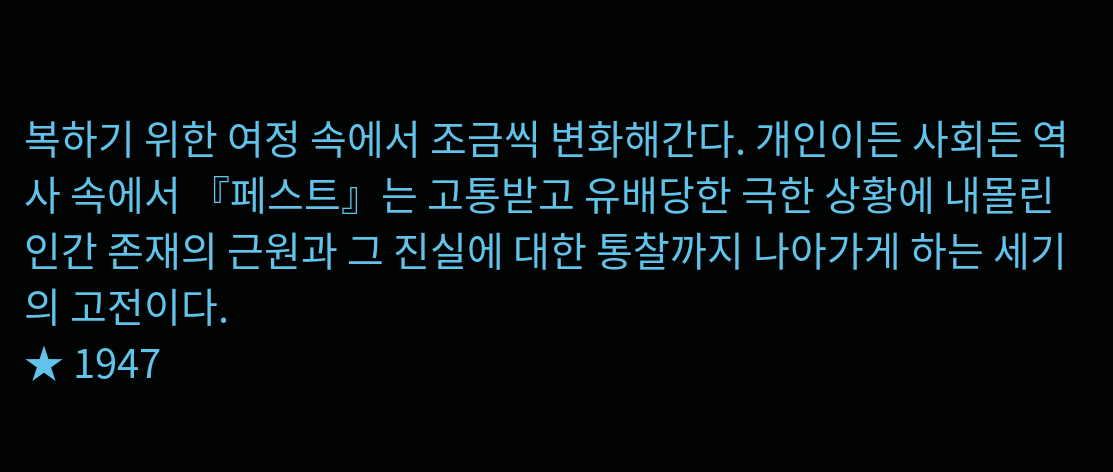복하기 위한 여정 속에서 조금씩 변화해간다. 개인이든 사회든 역사 속에서 『페스트』는 고통받고 유배당한 극한 상황에 내몰린 인간 존재의 근원과 그 진실에 대한 통찰까지 나아가게 하는 세기의 고전이다.
★ 1947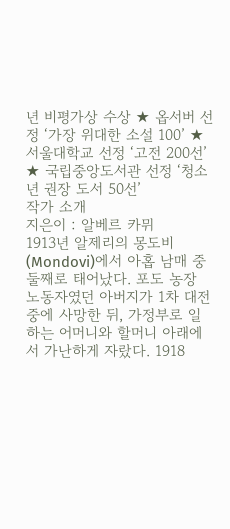년 비평가상 수상 ★ 옵서버 선정 ‘가장 위대한 소설 100’ ★ 서울대학교 선정 ‘고전 200선’ ★ 국립중앙도서관 선정 ‘청소년 권장 도서 50선’
작가 소개
지은이 : 알베르 카뮈
1913년 알제리의 몽도비(Mondovi)에서 아홉 남매 중 둘째로 태어났다. 포도 농장 노동자였던 아버지가 1차 대전 중에 사망한 뒤, 가정부로 일하는 어머니와 할머니 아래에서 가난하게 자랐다. 1918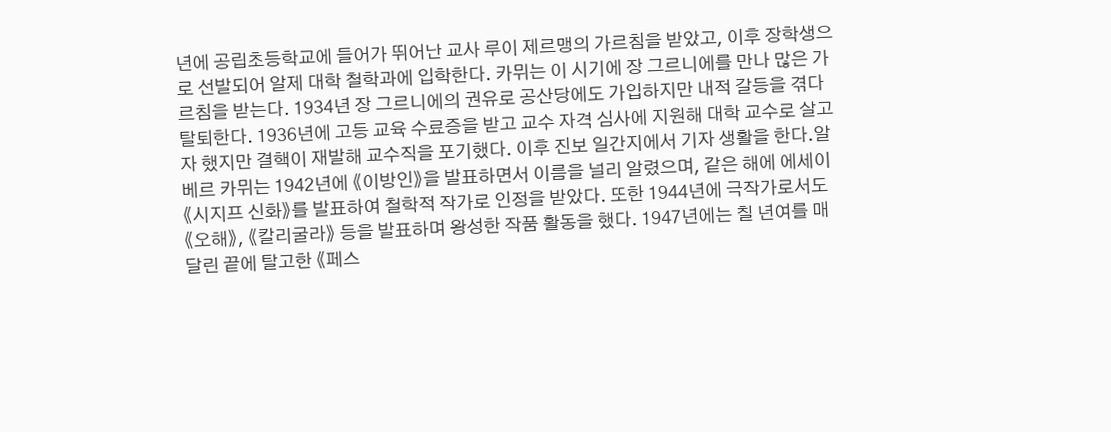년에 공립초등학교에 들어가 뛰어난 교사 루이 제르맹의 가르침을 받았고, 이후 장학생으로 선발되어 알제 대학 철학과에 입학한다. 카뮈는 이 시기에 장 그르니에를 만나 많은 가르침을 받는다. 1934년 장 그르니에의 권유로 공산당에도 가입하지만 내적 갈등을 겪다 탈퇴한다. 1936년에 고등 교육 수료증을 받고 교수 자격 심사에 지원해 대학 교수로 살고자 했지만 결핵이 재발해 교수직을 포기했다. 이후 진보 일간지에서 기자 생활을 한다.알베르 카뮈는 1942년에 《이방인》을 발표하면서 이름을 널리 알렸으며, 같은 해에 에세이 《시지프 신화》를 발표하여 철학적 작가로 인정을 받았다. 또한 1944년에 극작가로서도 《오해》, 《칼리굴라》 등을 발표하며 왕성한 작품 활동을 했다. 1947년에는 칠 년여를 매달린 끝에 탈고한 《페스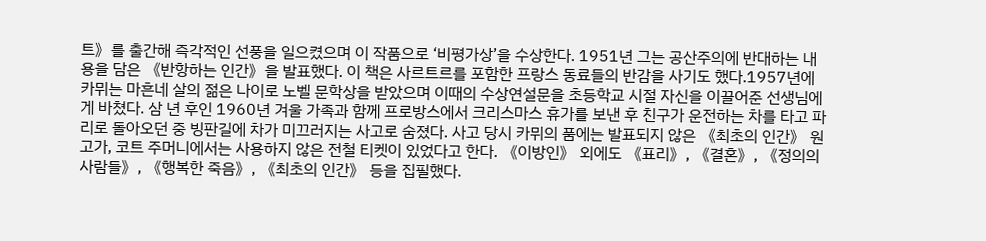트》를 출간해 즉각적인 선풍을 일으켰으며 이 작품으로 ‘비평가상’을 수상한다. 1951년 그는 공산주의에 반대하는 내용을 담은 《반항하는 인간》을 발표했다. 이 책은 사르트르를 포함한 프랑스 동료들의 반감을 사기도 했다.1957년에 카뮈는 마흔네 살의 젊은 나이로 노벨 문학상을 받았으며 이때의 수상연설문을 초등학교 시절 자신을 이끌어준 선생님에게 바쳤다. 삼 년 후인 1960년 겨울 가족과 함께 프로방스에서 크리스마스 휴가를 보낸 후 친구가 운전하는 차를 타고 파리로 돌아오던 중 빙판길에 차가 미끄러지는 사고로 숨졌다. 사고 당시 카뮈의 품에는 발표되지 않은 《최초의 인간》 원고가, 코트 주머니에서는 사용하지 않은 전철 티켓이 있었다고 한다. 《이방인》 외에도 《표리》, 《결혼》, 《정의의 사람들》, 《행복한 죽음》, 《최초의 인간》 등을 집필했다.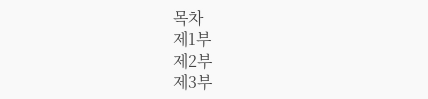목차
제1부
제2부
제3부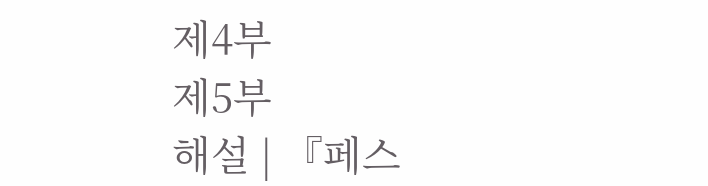제4부
제5부
해설 | 『페스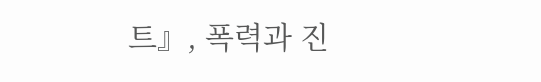트』, 폭력과 진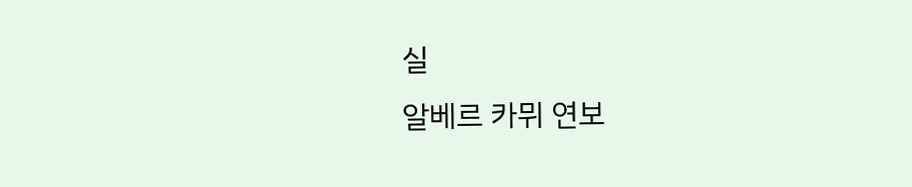실
알베르 카뮈 연보